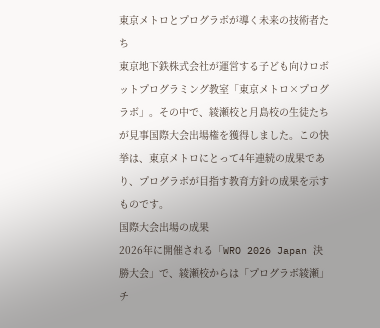東京メトロとプログラボが導く未来の技術者たち
東京地下鉄株式会社が運営する子ども向けロボットプログラミング教室「東京メトロ×プログラボ」。その中で、綾瀬校と月島校の生徒たちが見事国際大会出場権を獲得しました。この快挙は、東京メトロにとって4年連続の成果であり、プログラボが目指す教育方針の成果を示すものです。
国際大会出場の成果
2026年に開催される「WRO 2026 Japan 決勝大会」で、綾瀬校からは「プログラボ綾瀬」チ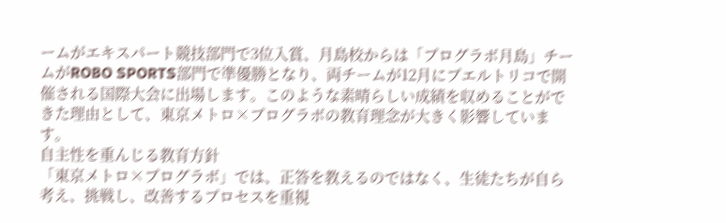ームがエキスパート競技部門で3位入賞、月島校からは「プログラボ月島」チームがROBO SPORTS部門で準優勝となり、両チームが12月にプエルトリコで開催される国際大会に出場します。このような素晴らしい成績を収めることができた理由として、東京メトロ×プログラボの教育理念が大きく影響しています。
自主性を重んじる教育方針
「東京メトロ×プログラボ」では、正答を教えるのではなく、生徒たちが自ら考え、挑戦し、改善するプロセスを重視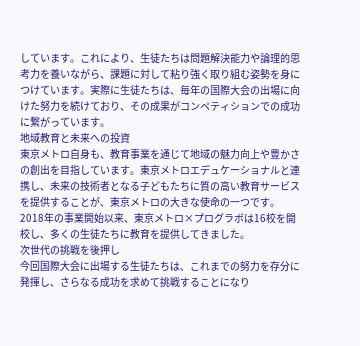しています。これにより、生徒たちは問題解決能力や論理的思考力を養いながら、課題に対して粘り強く取り組む姿勢を身につけています。実際に生徒たちは、毎年の国際大会の出場に向けた努力を続けており、その成果がコンペティションでの成功に繋がっています。
地域教育と未来への投資
東京メトロ自身も、教育事業を通じて地域の魅力向上や豊かさの創出を目指しています。東京メトロエデュケーショナルと連携し、未来の技術者となる子どもたちに質の高い教育サービスを提供することが、東京メトロの大きな使命の一つです。2018年の事業開始以来、東京メトロ×プログラボは16校を開校し、多くの生徒たちに教育を提供してきました。
次世代の挑戦を後押し
今回国際大会に出場する生徒たちは、これまでの努力を存分に発揮し、さらなる成功を求めて挑戦することになり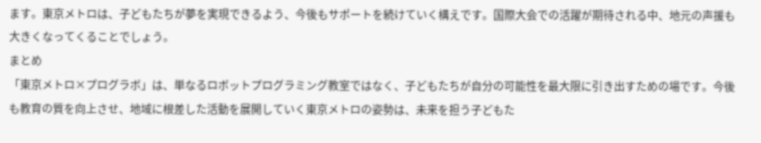ます。東京メトロは、子どもたちが夢を実現できるよう、今後もサポートを続けていく構えです。国際大会での活躍が期待される中、地元の声援も大きくなってくることでしょう。
まとめ
「東京メトロ×プログラボ」は、単なるロボットプログラミング教室ではなく、子どもたちが自分の可能性を最大限に引き出すための場です。今後も教育の質を向上させ、地域に根差した活動を展開していく東京メトロの姿勢は、未来を担う子どもた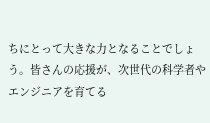ちにとって大きな力となることでしょう。皆さんの応援が、次世代の科学者やエンジニアを育てる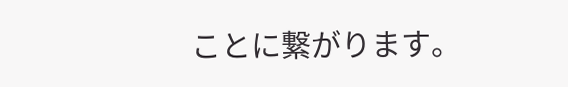ことに繋がります。